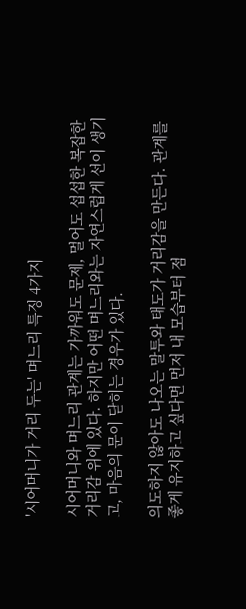'시어머니가 거리 두는' 며느리 특징 4가지

시어머니와 며느리 관계는 가까워도 문제, 멀어도 섭섭한 복잡한 거리감 위에 있다. 하지만 어떤 며느리와는 자연스럽게 선이 생기고, 마음의 문이 닫히는 경우가 있다.

의도하지 않아도 나오는 말투와 태도가 거리감을 만든다. 관계를 좋게 유지하고 싶다면 먼저 내 모습부터 점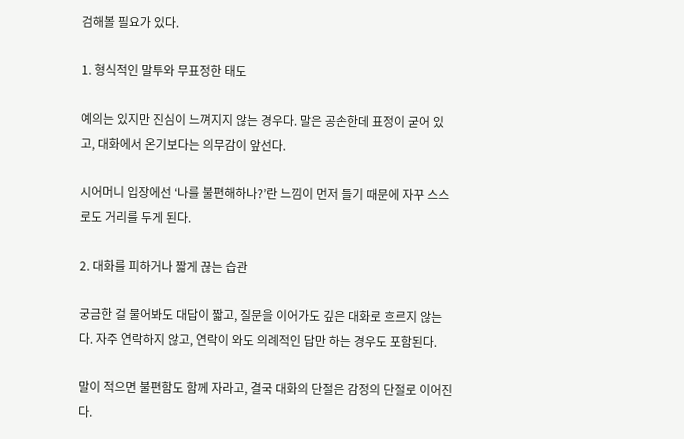검해볼 필요가 있다.

1. 형식적인 말투와 무표정한 태도

예의는 있지만 진심이 느껴지지 않는 경우다. 말은 공손한데 표정이 굳어 있고, 대화에서 온기보다는 의무감이 앞선다.

시어머니 입장에선 ‘나를 불편해하나?’란 느낌이 먼저 들기 때문에 자꾸 스스로도 거리를 두게 된다.

2. 대화를 피하거나 짧게 끊는 습관

궁금한 걸 물어봐도 대답이 짧고, 질문을 이어가도 깊은 대화로 흐르지 않는다. 자주 연락하지 않고, 연락이 와도 의례적인 답만 하는 경우도 포함된다.

말이 적으면 불편함도 함께 자라고, 결국 대화의 단절은 감정의 단절로 이어진다.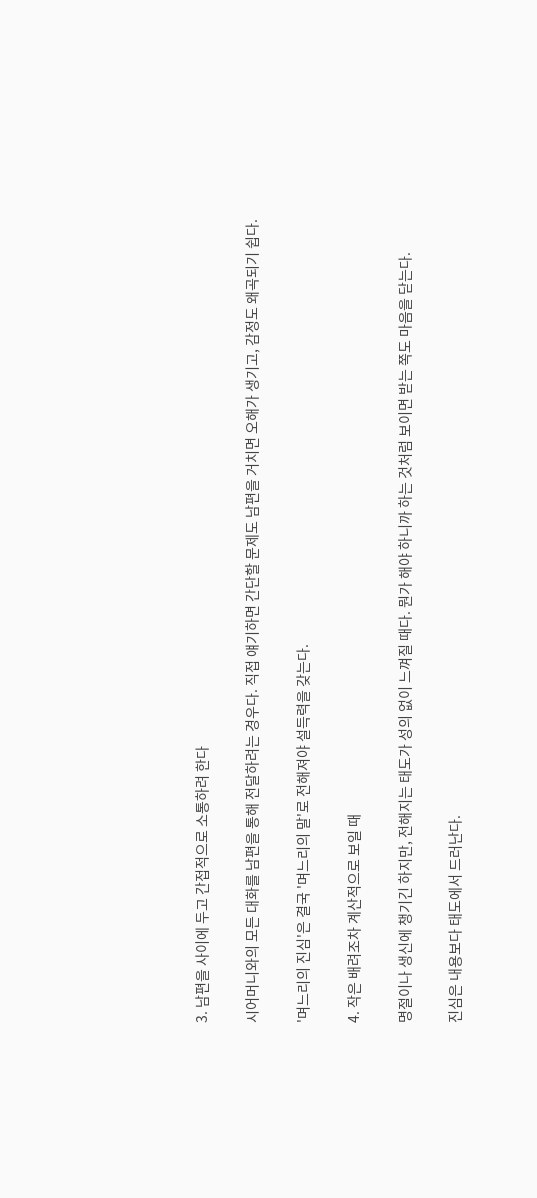3. 남편을 사이에 두고 간접적으로 소통하려 한다

시어머니와의 모든 대화를 남편을 통해 전달하려는 경우다. 직접 얘기하면 간단할 문제도 남편을 거치면 오해가 생기고, 감정도 왜곡되기 쉽다.

'며느리의 진심'은 결국 '며느리의 말'로 전해져야 설득력을 갖는다.

4. 작은 배려조차 계산적으로 보일 때

명절이나 생신에 챙기긴 하지만, 전해지는 태도가 성의 없이 느껴질 때다. 뭔가 해야 하니까 하는 것처럼 보이면 받는 쪽도 마음을 닫는다.

진심은 내용보다 태도에서 드러난다.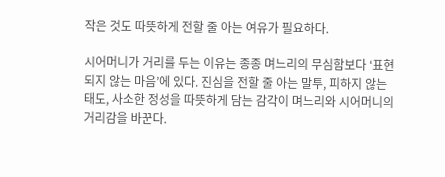작은 것도 따뜻하게 전할 줄 아는 여유가 필요하다.

시어머니가 거리를 두는 이유는 종종 며느리의 무심함보다 ‘표현되지 않는 마음’에 있다. 진심을 전할 줄 아는 말투, 피하지 않는 태도, 사소한 정성을 따뜻하게 담는 감각이 며느리와 시어머니의 거리감을 바꾼다.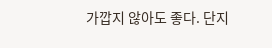가깝지 않아도 좋다. 단지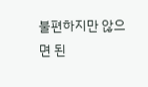불편하지만 않으면 된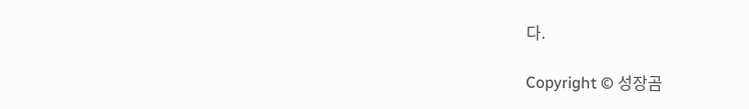다.

Copyright © 성장곰